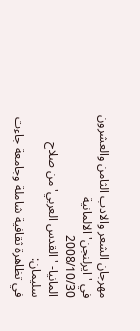مهرجان الشعر والادب الثامن والعشرون في 'ايرلنجن' الالمانية
2008/10/30
المانيا- 'القدس العربي' من صلاح سليمان:
في تظاهرة ثقافية شاملة وجامعة جاءت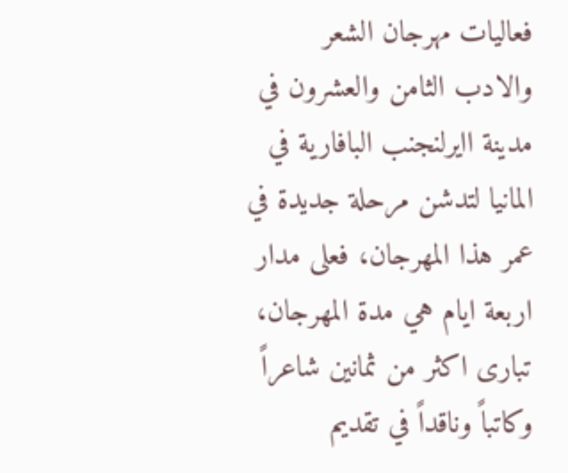فعاليات مهرجان الشعر والادب الثامن والعشرون في مدينة اايرلنجنب البافارية في المانيا لتدشن مرحلة جديدة في عمر هذا المهرجان، فعلى مدار اربعة ايام هي مدة المهرجان، تبارى اكثر من ثمانين شاعراً وكاتباً وناقداً في تقديم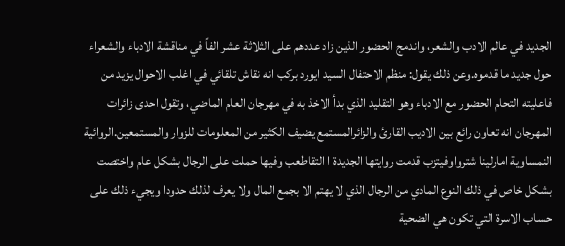الجديد في عالم الادب والشعر، واندمج الحضور الذين زاد عددهم على الثلاثة عشر الفاً في مناقشة الادباء والشعراء حول جديد ما قدموه.وعن ذلك يقول: منظم الاحتفال السيد ايورد بركب انه نقاش تلقائي في اغلب الاحوال يزيد من فاعليته التحام الحضور مع الادباء وهو التقليد الذي بدأ الاخذ به في مهرجان العام الماضي، وتقول احدى زائرات المهرجان انه تعاون رائع بين الاديب القارئ والزائرالمستمع يضيف الكثير من المعلومات للزوار والمستمعين.الروائية النمساوية امارلينا شترواوفيتزب قدمت روايتها الجديدة ا التقاطعب وفيها حملت على الرجال بشكل عام واختصت بشكل خاص في ذلك النوع المادي من الرجال الذي لا يهتم الا بجمع المال ولا يعرف لذلك حدودا ويجيء ذلك على حساب الاسرة التي تكون هي الضحية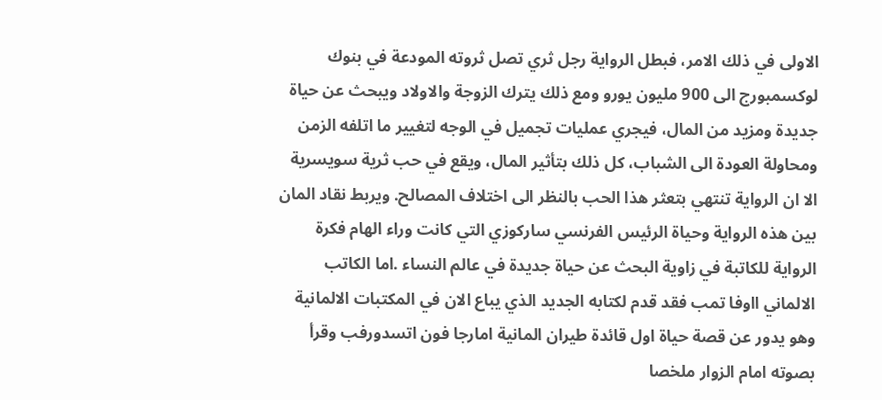الاولى في ذلك الامر، فبطل الرواية رجل ثري تصل ثروته المودعة في بنوك لوكسمبورج الى 900 مليون يورو ومع ذلك يترك الزوجة والاولاد ويبحث عن حياة جديدة ومزيد من المال، فيجري عمليات تجميل في الوجه لتغيير ما اتلفه الزمن ومحاولة العودة الى الشباب، كل ذلك بتأثير المال، ويقع في حب ثرية سويسرية الا ان الرواية تنتهي بتعثر هذا الحب بالنظر الى اختلاف المصالح. ويربط نقاد المان بين هذه الرواية وحياة الرئيس الفرنسي ساركوزي التي كانت وراء الهام فكرة الرواية للكاتبة في زاوية البحث عن حياة جديدة في عالم النساء .اما الكاتب الالماني ااوفا تمب فقد قدم لكتابه الجديد الذي يباع الان في المكتبات الالمانية وهو يدور عن قصة حياة اول قائدة طيران المانية امارجا فون اتسدورفب وقرأ بصوته امام الزوار ملخصا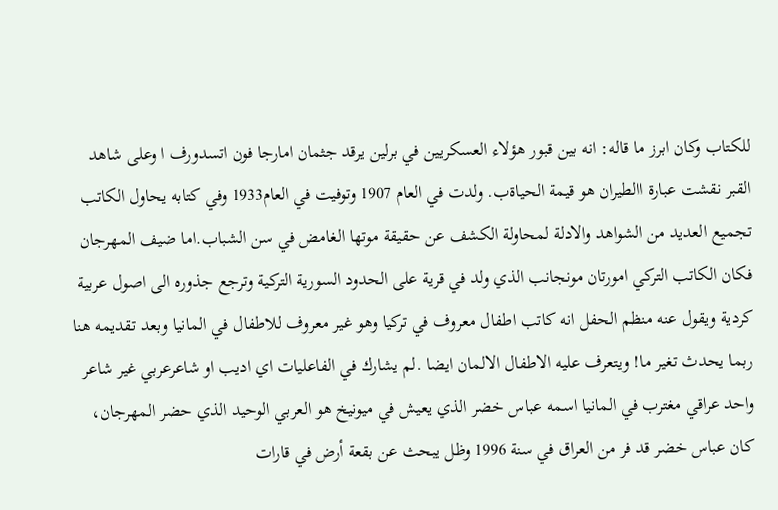للكتاب وكان ابرز ما قاله: انه بين قبور هؤلاء العسكريين في برلين يرقد جثمان امارجا فون اتسدورف ا وعلى شاهد القبر نقشت عبارة االطيران هو قيمة الحياةب. ولدت في العام 1907 وتوفيت في العام1933 وفي كتابه يحاول الكاتب تجميع العديد من الشواهد والادلة لمحاولة الكشف عن حقيقة موتها الغامض في سن الشباب.اما ضيف المهرجان فكان الكاتب التركي امورتان مونجانب الذي ولد في قرية على الحدود السورية التركية وترجع جذوره الى اصول عربية كردية ويقول عنه منظم الحفل انه كاتب اطفال معروف في تركيا وهو غير معروف للاطفال في المانيا وبعد تقديمه هنا ربما يحدث تغير ما! ويتعرف عليه الاطفال الالمان ايضا .لم يشارك في الفاعليات اي اديب او شاعرعربي غير شاعر واحد عراقي مغترب في المانيا اسمه عباس خضر الذي يعيش في ميونيخ هو العربي الوحيد الذي حضر المهرجان، كان عباس خضر قد فر من العراق في سنة 1996 وظل يبحث عن بقعة أرض في قارات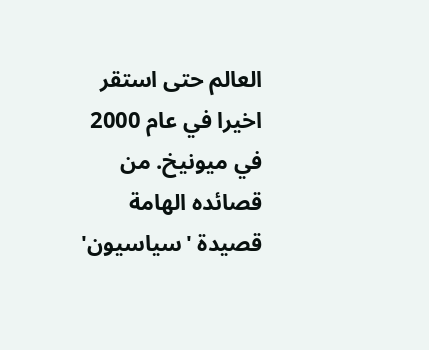العالم حتى استقر اخيرا في عام 2000 في ميونيخ. من قصائده الهامة قصيدة 'سياسيون'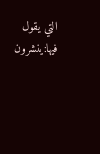التي يقول فيها:ينشرون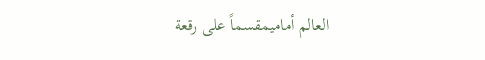العالم أماميمقسماً على رقعة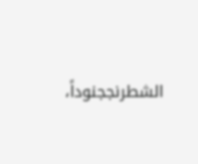الشطرنججنوداً،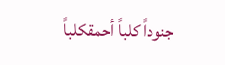جنوداً كلباً أحمقكلباً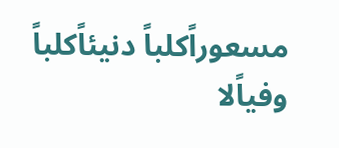مسعوراًكلباً دنيئاًكلباً وفياًلا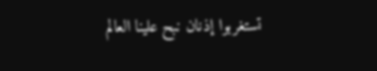تستغربوا إذنان نبح علينا العالم